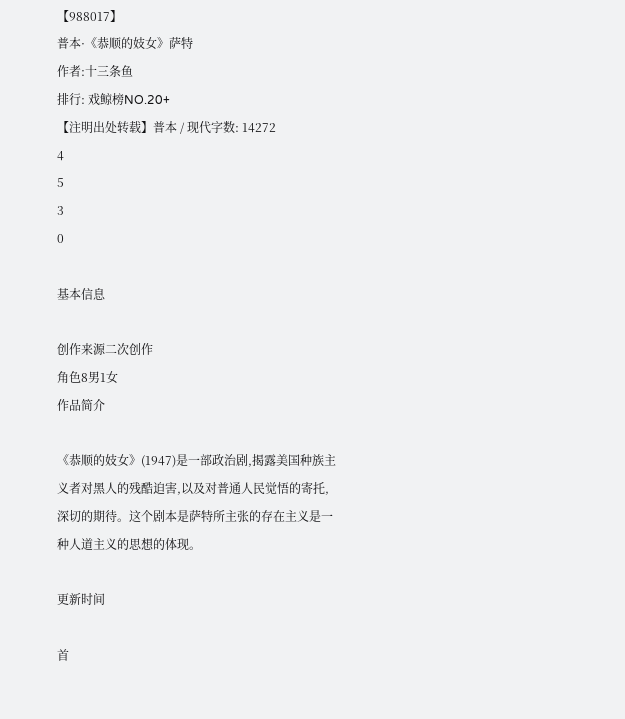【988017】
普本·《恭顺的妓女》萨特
作者:十三条鱼
排行: 戏鲸榜NO.20+
【注明出处转载】普本 / 现代字数: 14272
4
5
3
0

基本信息

创作来源二次创作
角色8男1女
作品简介

《恭顺的妓女》(1947)是一部政治剧,揭露美国种族主义者对黑人的残酷迫害,以及对普通人民觉悟的寄托,深切的期待。这个剧本是萨特所主张的存在主义是一种人道主义的思想的体现。

更新时间

首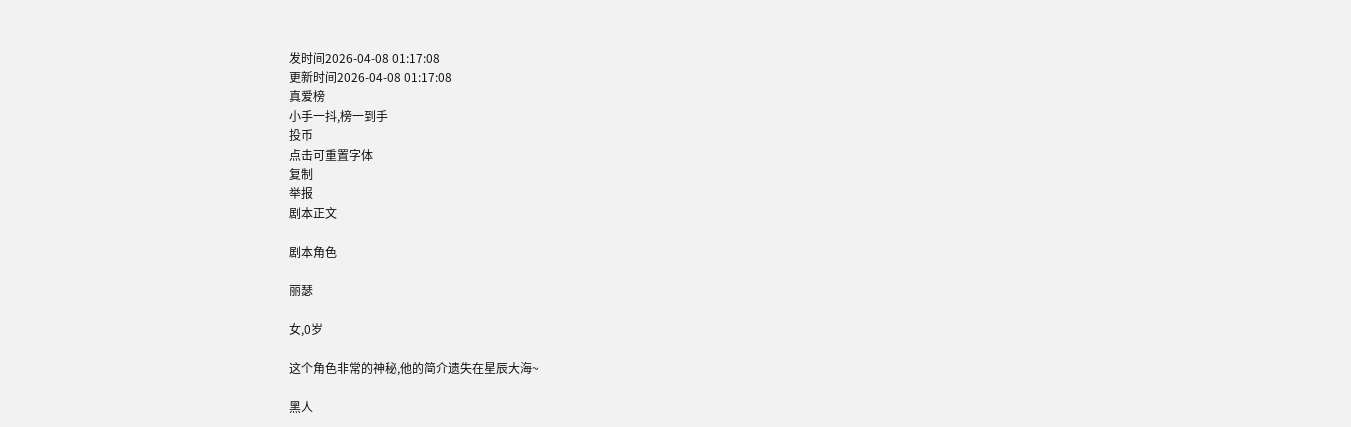发时间2026-04-08 01:17:08
更新时间2026-04-08 01:17:08
真爱榜
小手一抖,榜一到手
投币
点击可重置字体
复制
举报
剧本正文

剧本角色

丽瑟

女,0岁

这个角色非常的神秘,他的简介遗失在星辰大海~

黑人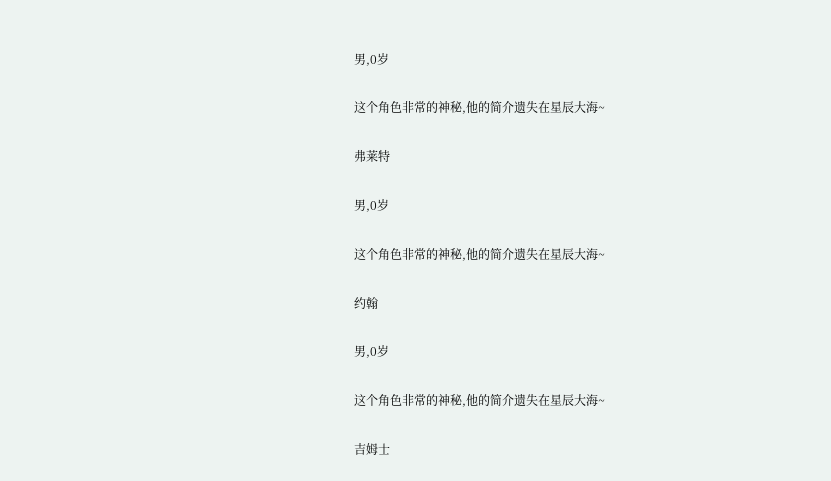男,0岁

这个角色非常的神秘,他的简介遗失在星辰大海~

弗莱特

男,0岁

这个角色非常的神秘,他的简介遗失在星辰大海~

约翰

男,0岁

这个角色非常的神秘,他的简介遗失在星辰大海~

吉姆士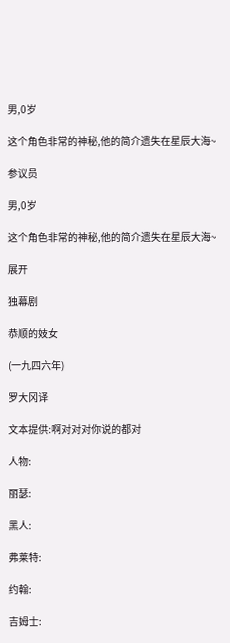男,0岁

这个角色非常的神秘,他的简介遗失在星辰大海~

参议员

男,0岁

这个角色非常的神秘,他的简介遗失在星辰大海~

展开

独幕剧

恭顺的妓女

(一九四六年)

罗大冈译

文本提供:啊对对对你说的都对

人物:

丽瑟:

黑人:

弗莱特:

约翰:

吉姆士: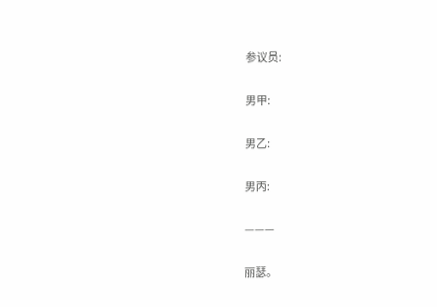参议员:

男甲:

男乙:

男丙:

———

丽瑟。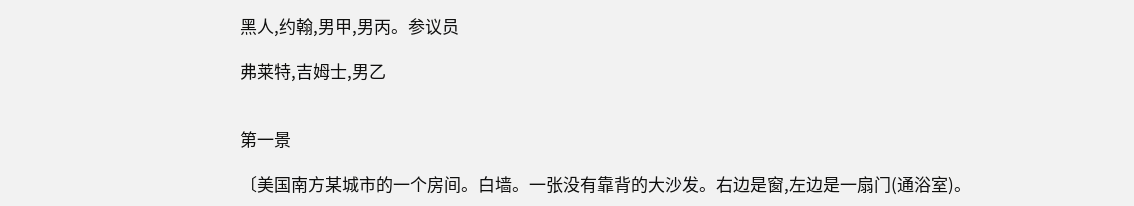黑人,约翰,男甲,男丙。参议员

弗莱特,吉姆士,男乙


第一景

〔美国南方某城市的一个房间。白墙。一张没有靠背的大沙发。右边是窗,左边是一扇门(通浴室)。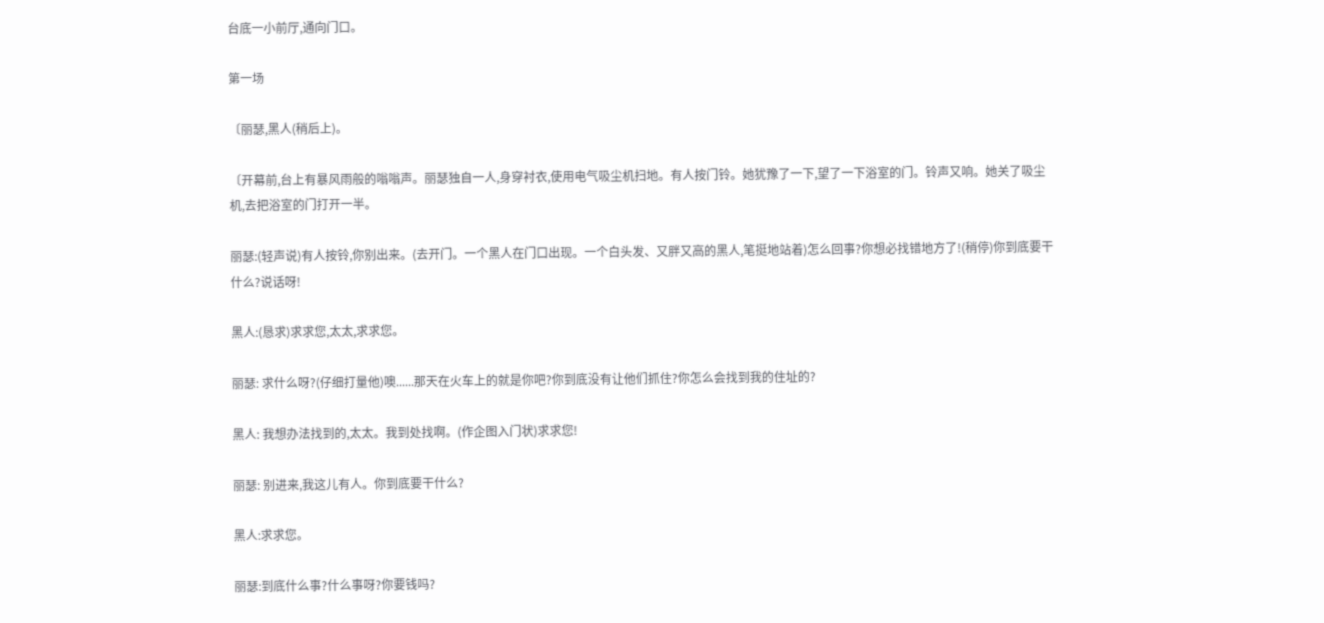台底一小前厅,通向门口。

第一场

〔丽瑟,黑人(稍后上)。

〔开幕前,台上有暴风雨般的嗡嗡声。丽瑟独自一人,身穿衬衣,使用电气吸尘机扫地。有人按门铃。她犹豫了一下,望了一下浴室的门。铃声又响。她关了吸尘机,去把浴室的门打开一半。

丽瑟:(轻声说)有人按铃,你别出来。(去开门。一个黑人在门口出现。一个白头发、又胖又高的黑人,笔挺地站着)怎么回事?你想必找错地方了!(稍停)你到底要干什么?说话呀!

黑人:(恳求)求求您,太太,求求您。

丽瑟: 求什么呀?(仔细打量他)噢......那天在火车上的就是你吧?你到底没有让他们抓住?你怎么会找到我的住址的?

黑人: 我想办法找到的,太太。我到处找啊。(作企图入门状)求求您!

丽瑟: 别进来,我这儿有人。你到底要干什么?

黑人:求求您。

丽瑟:到底什么事?什么事呀?你要钱吗?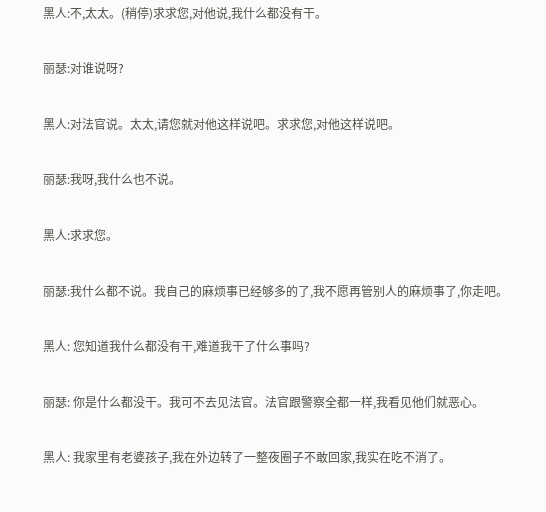黑人:不,太太。(稍停)求求您,对他说,我什么都没有干。

丽瑟:对谁说呀?

黑人:对法官说。太太,请您就对他这样说吧。求求您,对他这样说吧。

丽瑟:我呀,我什么也不说。

黑人:求求您。

丽瑟:我什么都不说。我自己的麻烦事已经够多的了,我不愿再管别人的麻烦事了,你走吧。

黑人: 您知道我什么都没有干,难道我干了什么事吗?

丽瑟: 你是什么都没干。我可不去见法官。法官跟警察全都一样,我看见他们就恶心。

黑人: 我家里有老婆孩子,我在外边转了一整夜圈子不敢回家,我实在吃不消了。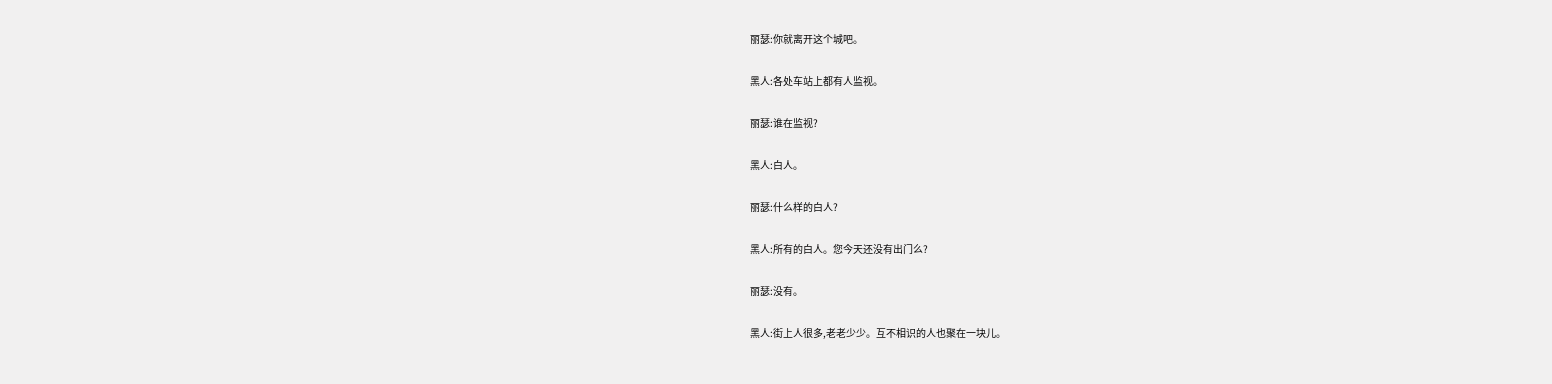丽瑟:你就离开这个城吧。

黑人:各处车站上都有人监视。

丽瑟:谁在监视?

黑人:白人。

丽瑟:什么样的白人?

黑人:所有的白人。您今天还没有出门么?

丽瑟:没有。

黑人:街上人很多,老老少少。互不相识的人也聚在一块儿。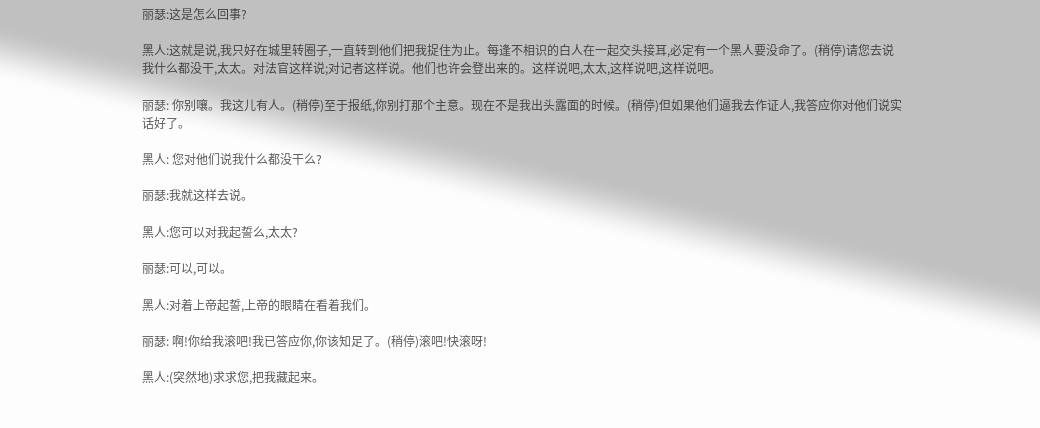丽瑟:这是怎么回事?

黑人:这就是说,我只好在城里转圈子,一直转到他们把我捉住为止。每逢不相识的白人在一起交头接耳,必定有一个黑人要没命了。(稍停)请您去说我什么都没干,太太。对法官这样说;对记者这样说。他们也许会登出来的。这样说吧,太太,这样说吧,这样说吧。

丽瑟: 你别嚷。我这儿有人。(稍停)至于报纸,你别打那个主意。现在不是我出头露面的时候。(稍停)但如果他们逼我去作证人,我答应你对他们说实话好了。

黑人: 您对他们说我什么都没干么?

丽瑟:我就这样去说。

黑人:您可以对我起誓么,太太?

丽瑟:可以,可以。

黑人:对着上帝起誓,上帝的眼睛在看着我们。

丽瑟: 啊!你给我滚吧!我已答应你,你该知足了。(稍停)滚吧!快滚呀!

黑人:(突然地)求求您,把我藏起来。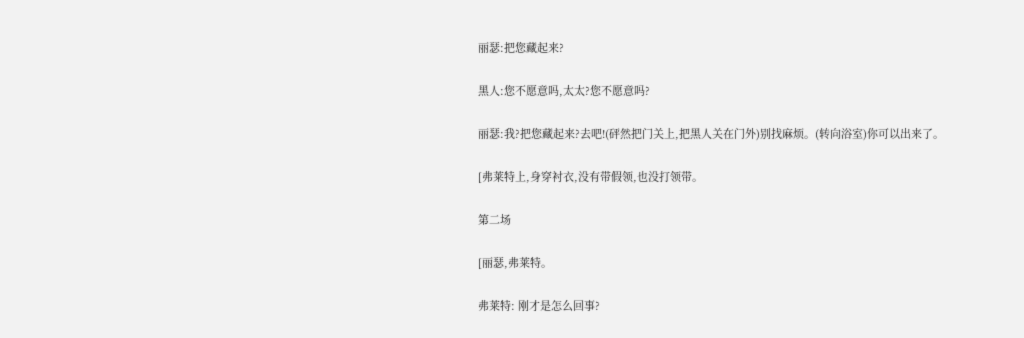丽瑟:把您藏起来?

黑人:您不愿意吗,太太?您不愿意吗?

丽瑟:我?把您藏起来?去吧!(砰然把门关上,把黑人关在门外)别找麻烦。(转向浴室)你可以出来了。

[弗莱特上,身穿衬衣,没有带假领,也没打领带。

第二场

[丽瑟,弗莱特。

弗莱特: 刚才是怎么回事?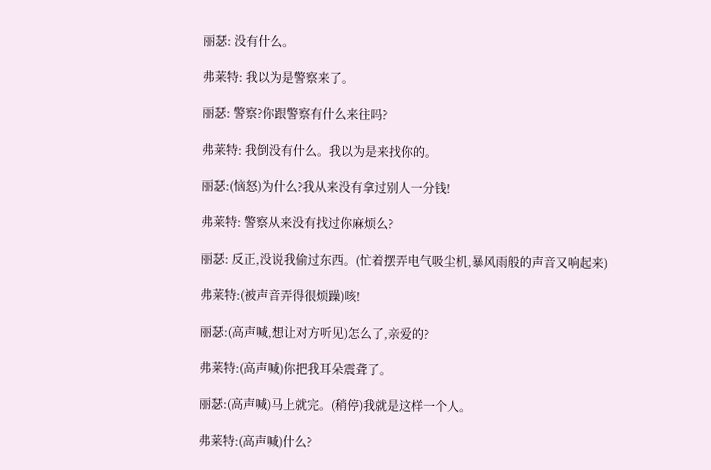丽瑟: 没有什么。

弗莱特: 我以为是警察来了。

丽瑟: 警察?你跟警察有什么来往吗?

弗莱特: 我倒没有什么。我以为是来找你的。

丽瑟:(恼怒)为什么?我从来没有拿过别人一分钱!

弗莱特: 警察从来没有找过你麻烦么?

丽瑟: 反正,没说我偷过东西。(忙着摆弄电气吸尘机,暴风雨般的声音又响起来)

弗莱特:(被声音弄得很烦躁)咳!

丽瑟:(高声喊,想让对方听见)怎么了,亲爱的?

弗莱特:(高声喊)你把我耳朵震聋了。

丽瑟:(高声喊)马上就完。(稍停)我就是这样一个人。

弗莱特:(高声喊)什么?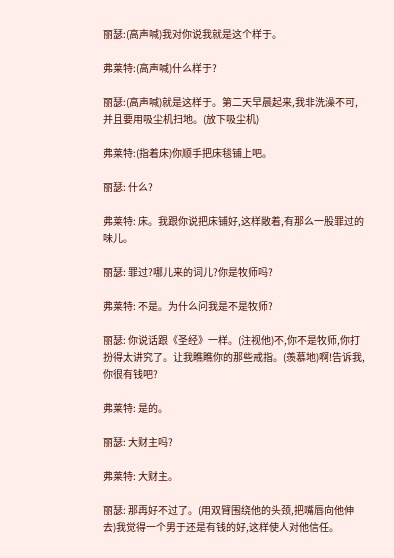丽瑟:(高声喊)我对你说我就是这个样于。

弗莱特:(高声喊)什么样于?

丽瑟:(高声喊)就是这样于。第二天早晨起来,我非洗澡不可,并且要用吸尘机扫地。(放下吸尘机)

弗莱特:(指着床)你顺手把床毯铺上吧。

丽瑟: 什么?

弗莱特: 床。我跟你说把床铺好,这样敞着,有那么一股罪过的味儿。

丽瑟: 罪过?哪儿来的词儿?你是牧师吗?

弗莱特: 不是。为什么问我是不是牧师?

丽瑟: 你说话跟《圣经》一样。(注视他)不,你不是牧师,你打扮得太讲究了。让我瞧瞧你的那些戒指。(羡慕地)啊!告诉我,你很有钱吧?

弗莱特: 是的。

丽瑟: 大财主吗?

弗莱特: 大财主。

丽瑟: 那再好不过了。(用双臂围绕他的头颈,把嘴唇向他伸去)我觉得一个男于还是有钱的好,这样使人对他信任。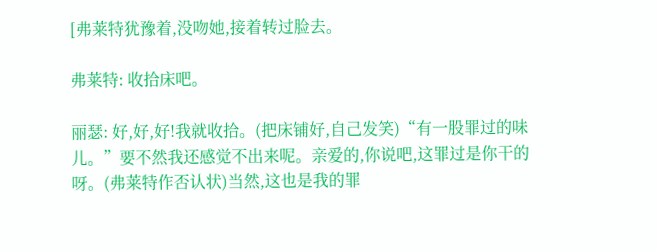[弗莱特犹豫着,没吻她,接着转过脸去。

弗莱特: 收拾床吧。

丽瑟: 好,好,好!我就收拾。(把床铺好,自己发笑)“有一股罪过的味儿。”要不然我还感觉不出来呢。亲爱的,你说吧,这罪过是你干的呀。(弗莱特作否认状)当然,这也是我的罪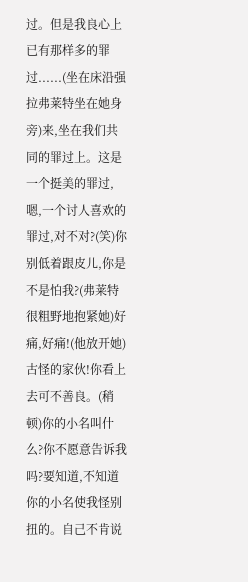过。但是我良心上已有那样多的罪过......(坐在床沿强拉弗莱特坐在她身旁)来,坐在我们共同的罪过上。这是一个挺美的罪过,嗯,一个讨人喜欢的罪过,对不对?(笑)你别低着跟皮儿,你是不是怕我?(弗莱特很粗野地抱紧她)好痛,好痛!(他放开她)古怪的家伙!你看上去可不善良。(稍顿)你的小名叫什么?你不愿意告诉我吗?要知道,不知道你的小名使我怪别扭的。自己不肯说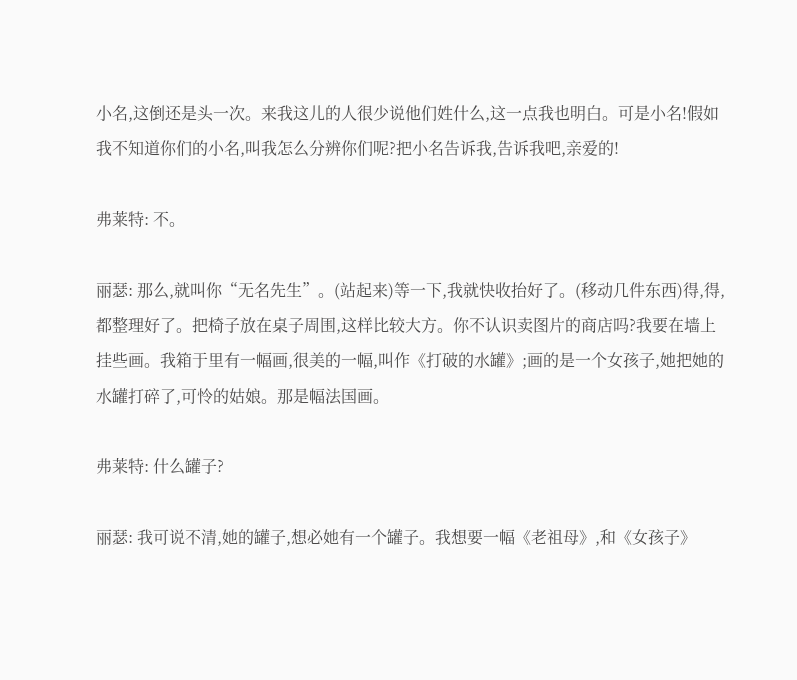小名,这倒还是头一次。来我这儿的人很少说他们姓什么,这一点我也明白。可是小名!假如我不知道你们的小名,叫我怎么分辨你们呢?把小名告诉我,告诉我吧,亲爱的!

弗莱特: 不。

丽瑟: 那么,就叫你“无名先生”。(站起来)等一下,我就快收抬好了。(移动几件东西)得,得,都整理好了。把椅子放在桌子周围,这样比较大方。你不认识卖图片的商店吗?我要在墙上挂些画。我箱于里有一幅画,很美的一幅,叫作《打破的水罐》;画的是一个女孩子,她把她的水罐打碎了,可怜的姑娘。那是幅法国画。

弗莱特: 什么罐子?

丽瑟: 我可说不清,她的罐子,想必她有一个罐子。我想要一幅《老祖母》,和《女孩子》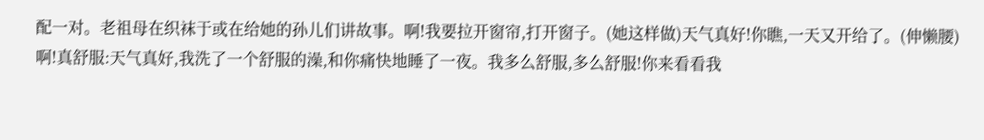配一对。老祖母在织袜于或在给她的孙儿们讲故事。啊!我要拉开窗帘,打开窗子。(她这样做)天气真好!你瞧,一天又开给了。(伸懒腰)啊!真舒服:天气真好,我洗了一个舒服的澡,和你痛快地睡了一夜。我多么舒服,多么舒服!你来看看我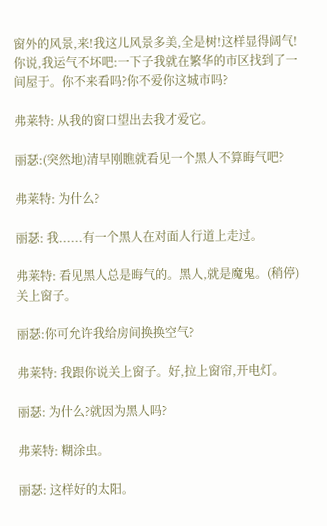窗外的风景,来!我这儿风景多美,全是树!这样显得阔气!你说,我运气不坏吧:一下子我就在繁华的市区找到了一间屋于。你不来看吗?你不爱你这城市吗?

弗莱特: 从我的窗口望出去我才爱它。

丽瑟:(突然地)清早刚瞧就看见一个黑人不算晦气吧?

弗莱特: 为什么?

丽瑟: 我......有一个黑人在对面人行道上走过。

弗莱特: 看见黑人总是晦气的。黑人,就是魔鬼。(稍停)关上窗子。

丽瑟:你可允许我给房间换换空气?

弗莱特: 我跟你说关上窗子。好,拉上窗帘,开电灯。

丽瑟: 为什么?就因为黑人吗?

弗莱特: 糊涂虫。

丽瑟: 这样好的太阳。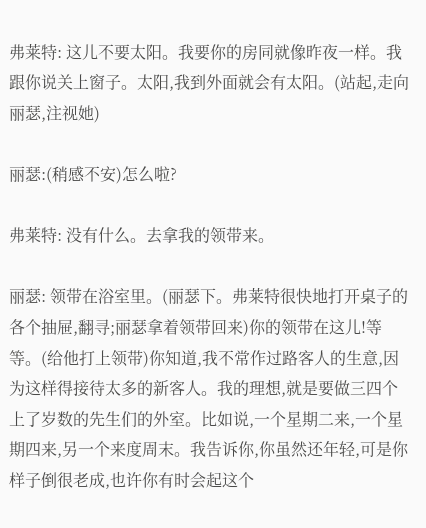弗莱特: 这儿不要太阳。我要你的房同就像昨夜一样。我跟你说关上窗子。太阳,我到外面就会有太阳。(站起,走向丽瑟,注视她)

丽瑟:(稍感不安)怎么啦?

弗莱特: 没有什么。去拿我的领带来。

丽瑟: 领带在浴室里。(丽瑟下。弗莱特很快地打开桌子的各个抽屉,翻寻;丽瑟拿着领带回来)你的领带在这儿!等等。(给他打上领带)你知道,我不常作过路客人的生意,因为这样得接待太多的新客人。我的理想,就是要做三四个上了岁数的先生们的外室。比如说,一个星期二来,一个星期四来,另一个来度周末。我告诉你,你虽然还年轻,可是你样子倒很老成,也许你有时会起这个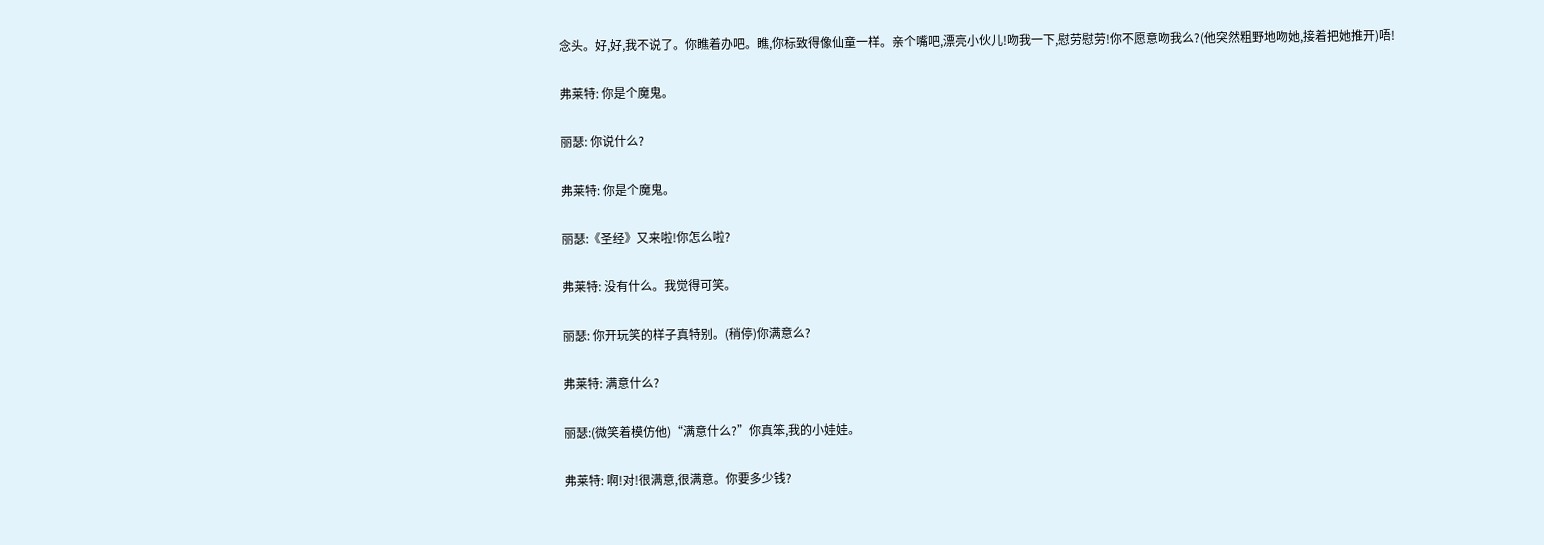念头。好,好,我不说了。你瞧着办吧。瞧,你标致得像仙童一样。亲个嘴吧,漂亮小伙儿!吻我一下,慰劳慰劳!你不愿意吻我么?(他突然粗野地吻她,接着把她推开)唔!

弗莱特: 你是个魔鬼。

丽瑟: 你说什么?

弗莱特: 你是个魔鬼。

丽瑟:《圣经》又来啦!你怎么啦?

弗莱特: 没有什么。我觉得可笑。

丽瑟: 你开玩笑的样子真特别。(稍停)你满意么?

弗莱特: 满意什么?

丽瑟:(微笑着模仿他)“满意什么?”你真笨,我的小娃娃。

弗莱特: 啊!对!很满意,很满意。你要多少钱?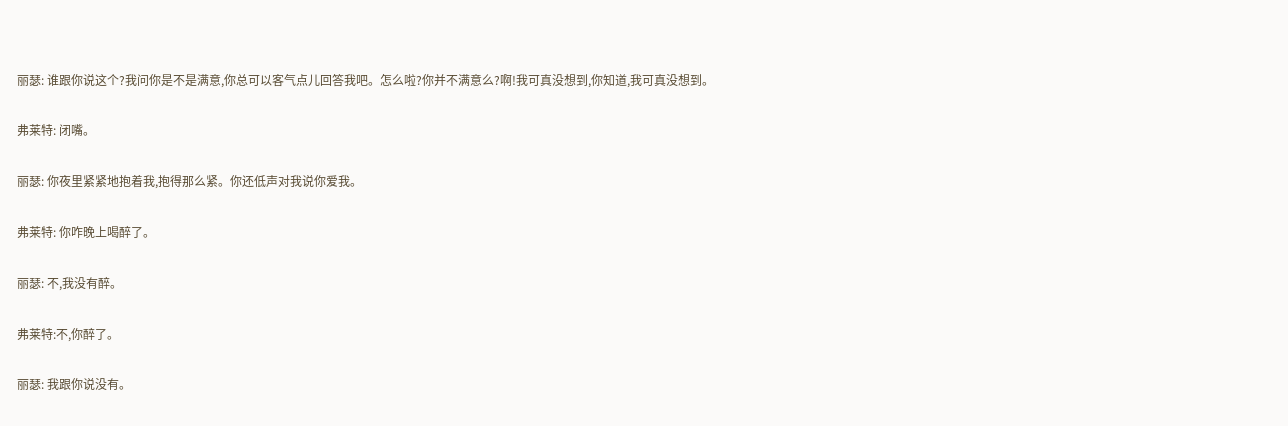丽瑟: 谁跟你说这个?我问你是不是满意,你总可以客气点儿回答我吧。怎么啦?你并不满意么?啊!我可真没想到,你知道,我可真没想到。

弗莱特: 闭嘴。

丽瑟: 你夜里紧紧地抱着我,抱得那么紧。你还低声对我说你爱我。

弗莱特: 你咋晚上喝醉了。

丽瑟: 不,我没有醉。

弗莱特:不,你醉了。

丽瑟: 我跟你说没有。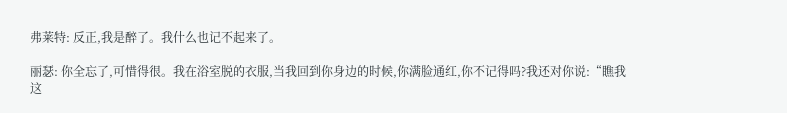弗莱特: 反正,我是醉了。我什么也记不起来了。

丽瑟: 你全忘了,可惜得很。我在浴室脱的衣服,当我回到你身边的时候,你满脸通红,你不记得吗?我还对你说:“瞧我这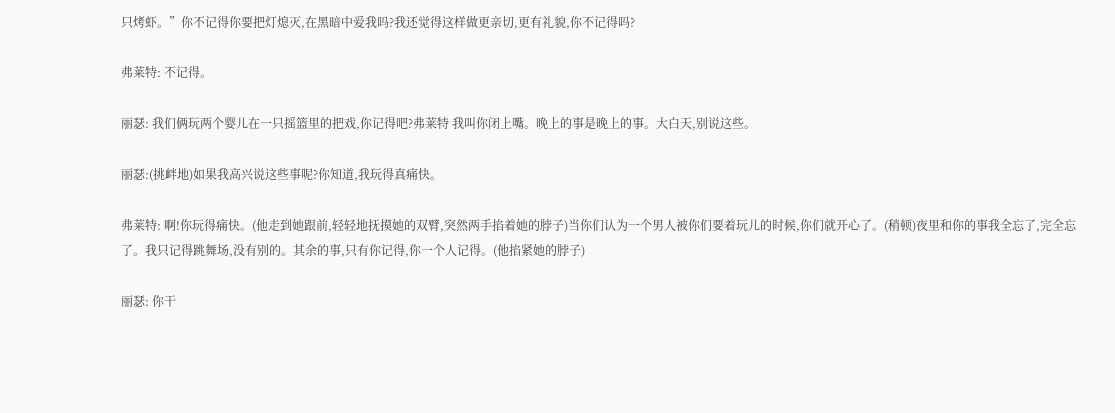只烤虾。”你不记得你要把灯熄灭,在黑暗中爱我吗?我还觉得这样做更亲切,更有礼貌,你不记得吗?

弗莱特: 不记得。

丽瑟: 我们俩玩两个婴儿在一只摇篮里的把戏,你记得吧?弗莱特 我叫你闭上嘴。晚上的事是晚上的事。大白天,别说这些。

丽瑟:(挑衅地)如果我高兴说这些事呢?你知道,我玩得真痛快。

弗莱特: 啊!你玩得痛快。(他走到她跟前,轻轻地抚摸她的双臂,突然两手掐着她的脖子)当你们认为一个男人被你们要着玩儿的时候,你们就开心了。(稍顿)夜里和你的事我全忘了,完全忘了。我只记得跳舞场,没有别的。其余的事,只有你记得,你一个人记得。(他掐紧她的脖子)

丽瑟: 你干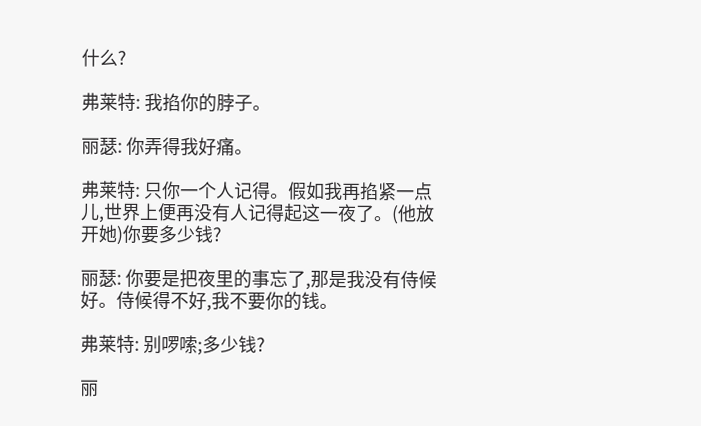什么?

弗莱特: 我掐你的脖子。

丽瑟: 你弄得我好痛。

弗莱特: 只你一个人记得。假如我再掐紧一点儿,世界上便再没有人记得起这一夜了。(他放开她)你要多少钱?

丽瑟: 你要是把夜里的事忘了,那是我没有侍候好。侍候得不好,我不要你的钱。

弗莱特: 别啰嗦;多少钱?

丽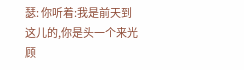瑟: 你听着:我是前天到这儿的,你是头一个来光顾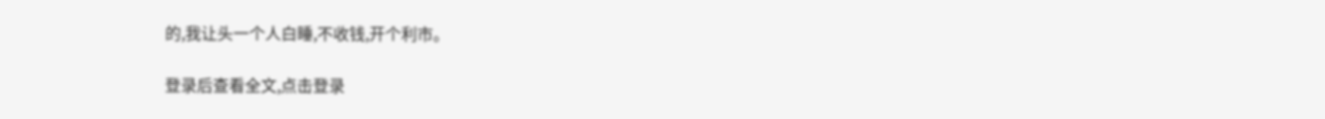的,我让头一个人白睡,不收钱,开个利市。

登录后查看全文,点击登录